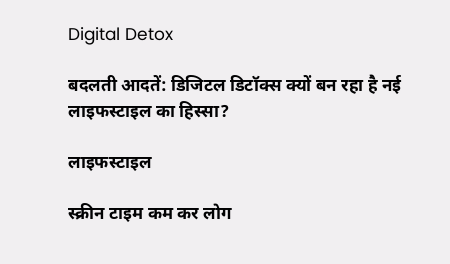Digital Detox

बदलती आदतें: डिजिटल डिटॉक्स क्यों बन रहा है नई लाइफस्टाइल का हिस्सा?

लाइफस्टाइल

स्क्रीन टाइम कम कर लोग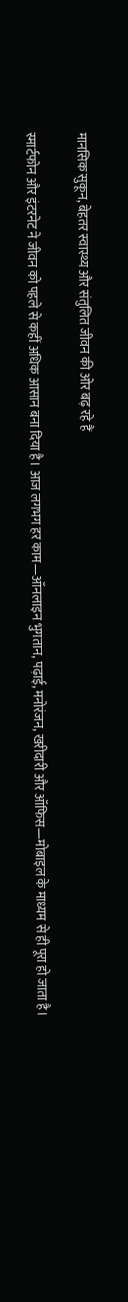मानसिक सुकून, बेहतर स्वास्थ्य और संतुलित जीवन की ओर बढ़ रहे हैं

स्मार्टफोन और इंटरनेट ने जीवन को पहले से कहीं अधिक आसान बना दिया है। आज लगभग हर काम—ऑनलाइन भुगतान, पढ़ाई, मनोरंजन, खरीदारी और ऑफिस—मोबाइल के माध्यम से ही पूरा हो जाता है।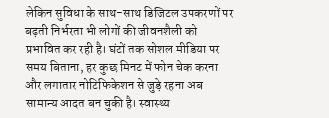लेकिन सुविधा के साथ-साथ डिजिटल उपकरणों पर बढ़ती निर्भरता भी लोगों की जीवनशैली को प्रभावित कर रही है। घंटों तक सोशल मीडिया पर समय बिताना, हर कुछ मिनट में फोन चेक करना और लगातार नोटिफिकेशन से जुड़े रहना अब सामान्य आदत बन चुकी है। स्वास्थ्य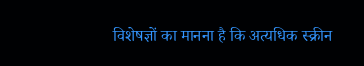विशेषज्ञों का मानना है कि अत्यधिक स्क्रीन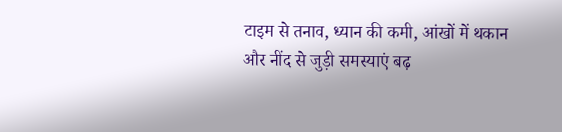टाइम से तनाव, ध्यान की कमी, आंखों में थकान और नींद से जुड़ी समस्याएं बढ़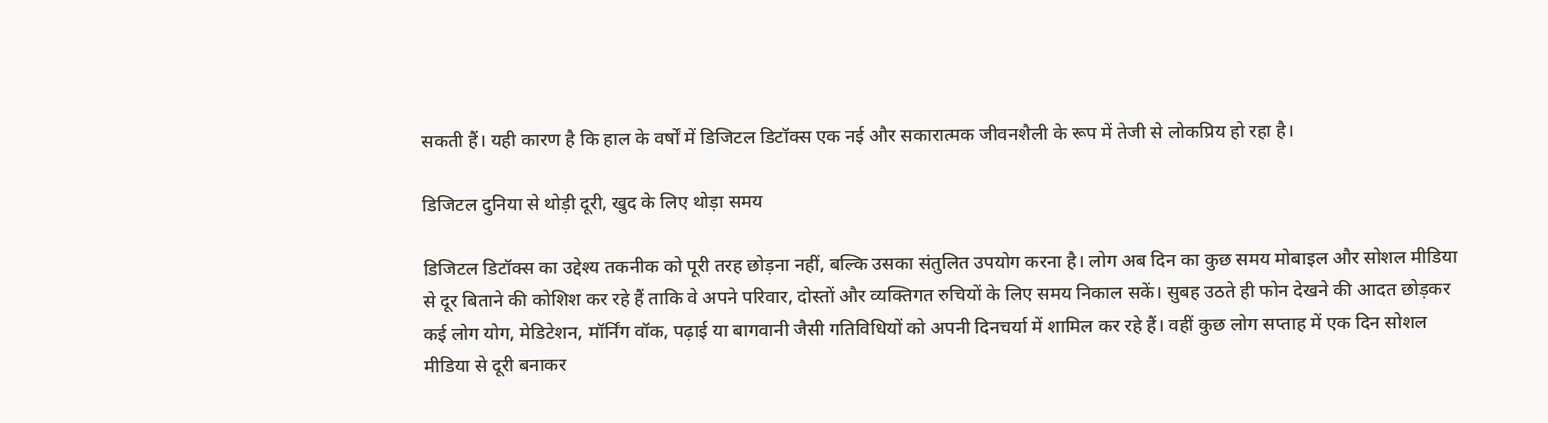सकती हैं। यही कारण है कि हाल के वर्षों में डिजिटल डिटॉक्स एक नई और सकारात्मक जीवनशैली के रूप में तेजी से लोकप्रिय हो रहा है।

डिजिटल दुनिया से थोड़ी दूरी, खुद के लिए थोड़ा समय

डिजिटल डिटॉक्स का उद्देश्य तकनीक को पूरी तरह छोड़ना नहीं, बल्कि उसका संतुलित उपयोग करना है। लोग अब दिन का कुछ समय मोबाइल और सोशल मीडिया से दूर बिताने की कोशिश कर रहे हैं ताकि वे अपने परिवार, दोस्तों और व्यक्तिगत रुचियों के लिए समय निकाल सकें। सुबह उठते ही फोन देखने की आदत छोड़कर कई लोग योग, मेडिटेशन, मॉर्निंग वॉक, पढ़ाई या बागवानी जैसी गतिविधियों को अपनी दिनचर्या में शामिल कर रहे हैं। वहीं कुछ लोग सप्ताह में एक दिन सोशल मीडिया से दूरी बनाकर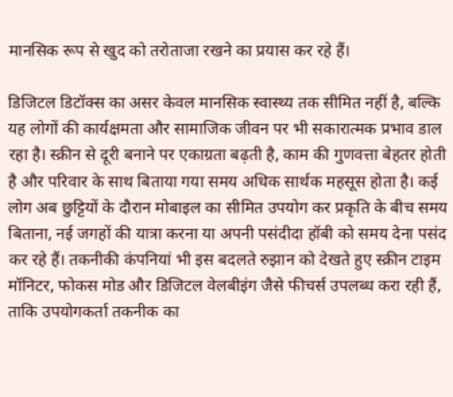मानसिक रूप से खुद को तरोताजा रखने का प्रयास कर रहे हैं।

डिजिटल डिटॉक्स का असर केवल मानसिक स्वास्थ्य तक सीमित नहीं है, बल्कि यह लोगों की कार्यक्षमता और सामाजिक जीवन पर भी सकारात्मक प्रभाव डाल रहा है। स्क्रीन से दूरी बनाने पर एकाग्रता बढ़ती है, काम की गुणवत्ता बेहतर होती है और परिवार के साथ बिताया गया समय अधिक सार्थक महसूस होता है। कई लोग अब छुट्टियों के दौरान मोबाइल का सीमित उपयोग कर प्रकृति के बीच समय बिताना, नई जगहों की यात्रा करना या अपनी पसंदीदा हॉबी को समय देना पसंद कर रहे हैं। तकनीकी कंपनियां भी इस बदलते रुझान को देखते हुए स्क्रीन टाइम मॉनिटर, फोकस मोड और डिजिटल वेलबीइंग जैसे फीचर्स उपलब्ध करा रही हैं, ताकि उपयोगकर्ता तकनीक का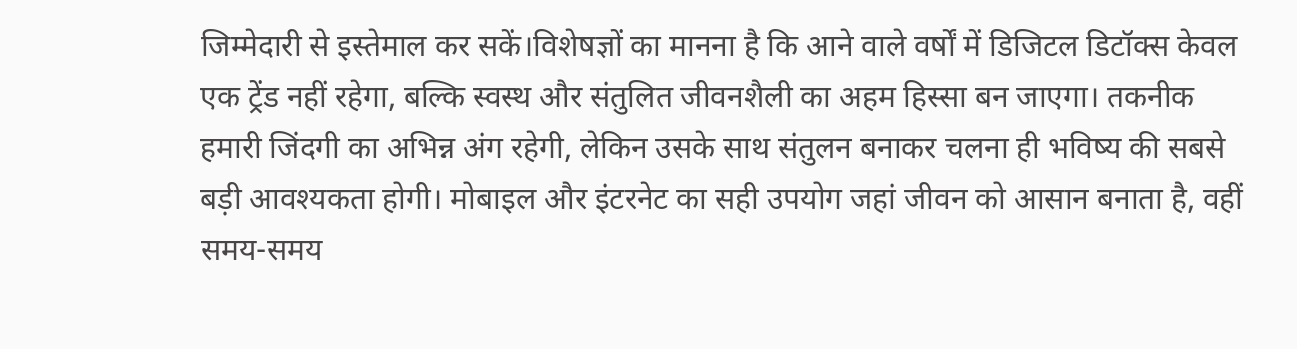जिम्मेदारी से इस्तेमाल कर सकें।विशेषज्ञों का मानना है कि आने वाले वर्षों में डिजिटल डिटॉक्स केवल एक ट्रेंड नहीं रहेगा, बल्कि स्वस्थ और संतुलित जीवनशैली का अहम हिस्सा बन जाएगा। तकनीक हमारी जिंदगी का अभिन्न अंग रहेगी, लेकिन उसके साथ संतुलन बनाकर चलना ही भविष्य की सबसे बड़ी आवश्यकता होगी। मोबाइल और इंटरनेट का सही उपयोग जहां जीवन को आसान बनाता है, वहीं समय-समय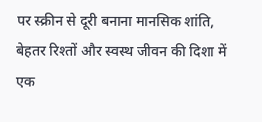पर स्क्रीन से दूरी बनाना मानसिक शांति, बेहतर रिश्तों और स्वस्थ जीवन की दिशा में एक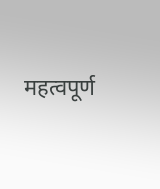महत्वपूर्ण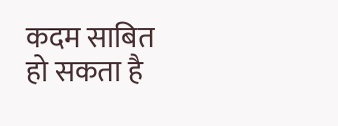कदम साबित हो सकता है